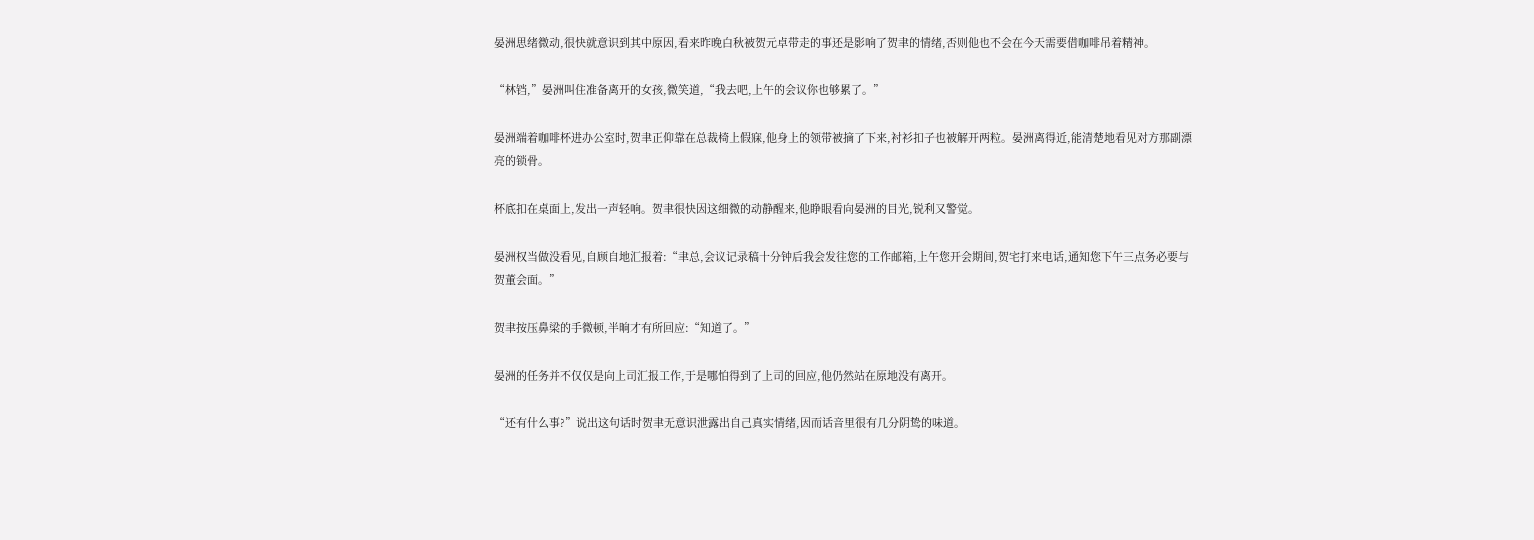晏洲思绪微动,很快就意识到其中原因,看来昨晚白秋被贺元卓带走的事还是影响了贺聿的情绪,否则他也不会在今天需要借咖啡吊着精神。

“林铛,”晏洲叫住准备离开的女孩,微笑道,“我去吧,上午的会议你也够累了。”

晏洲端着咖啡杯进办公室时,贺聿正仰靠在总裁椅上假寐,他身上的领带被摘了下来,衬衫扣子也被解开两粒。晏洲离得近,能清楚地看见对方那副漂亮的锁骨。

杯底扣在桌面上,发出一声轻响。贺聿很快因这细微的动静醒来,他睁眼看向晏洲的目光,锐利又警觉。

晏洲权当做没看见,自顾自地汇报着:“聿总,会议记录稿十分钟后我会发往您的工作邮箱,上午您开会期间,贺宅打来电话,通知您下午三点务必要与贺董会面。”

贺聿按压鼻梁的手微顿,半晌才有所回应:“知道了。”

晏洲的任务并不仅仅是向上司汇报工作,于是哪怕得到了上司的回应,他仍然站在原地没有离开。

“还有什么事?”说出这句话时贺聿无意识泄露出自己真实情绪,因而话音里很有几分阴鸷的味道。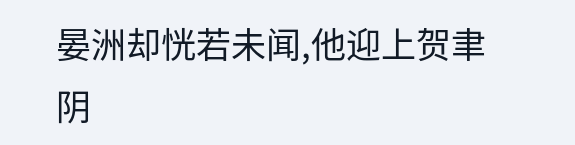晏洲却恍若未闻,他迎上贺聿阴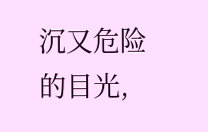沉又危险的目光,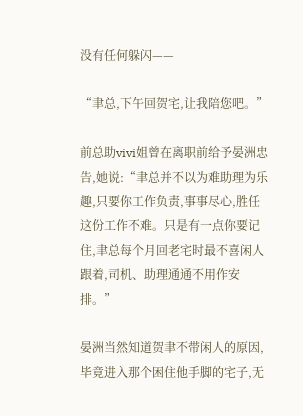没有任何躲闪——

“聿总,下午回贺宅,让我陪您吧。”

前总助vivi姐曾在离职前给予晏洲忠告,她说:“聿总并不以为难助理为乐趣,只要你工作负责,事事尽心,胜任这份工作不难。只是有一点你要记住,聿总每个月回老宅时最不喜闲人跟着,司机、助理通通不用作安排。”

晏洲当然知道贺聿不带闲人的原因,毕竟进入那个困住他手脚的宅子,无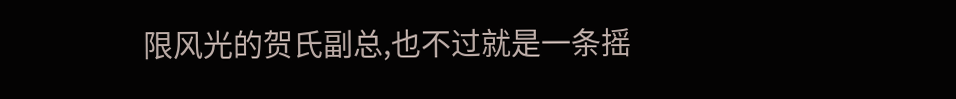限风光的贺氏副总,也不过就是一条摇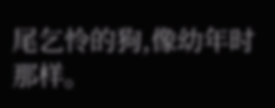尾乞怜的狗,像幼年时那样。